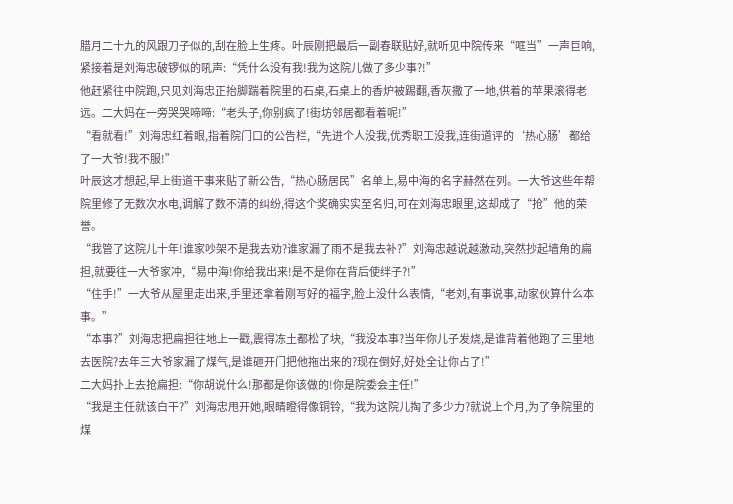腊月二十九的风跟刀子似的,刮在脸上生疼。叶辰刚把最后一副春联贴好,就听见中院传来“哐当”一声巨响,紧接着是刘海忠破锣似的吼声:“凭什么没有我!我为这院儿做了多少事?!”
他赶紧往中院跑,只见刘海忠正抬脚踹着院里的石桌,石桌上的香炉被踢翻,香灰撒了一地,供着的苹果滚得老远。二大妈在一旁哭哭啼啼:“老头子,你别疯了!街坊邻居都看着呢!”
“看就看!”刘海忠红着眼,指着院门口的公告栏,“先进个人没我,优秀职工没我,连街道评的‘热心肠’都给了一大爷!我不服!”
叶辰这才想起,早上街道干事来贴了新公告,“热心肠居民”名单上,易中海的名字赫然在列。一大爷这些年帮院里修了无数次水电,调解了数不清的纠纷,得这个奖确实实至名归,可在刘海忠眼里,这却成了“抢”他的荣誉。
“我管了这院儿十年!谁家吵架不是我去劝?谁家漏了雨不是我去补?”刘海忠越说越激动,突然抄起墙角的扁担,就要往一大爷家冲,“易中海!你给我出来!是不是你在背后使绊子?!”
“住手!”一大爷从屋里走出来,手里还拿着刚写好的福字,脸上没什么表情,“老刘,有事说事,动家伙算什么本事。”
“本事?”刘海忠把扁担往地上一戳,震得冻土都松了块,“我没本事?当年你儿子发烧,是谁背着他跑了三里地去医院?去年三大爷家漏了煤气,是谁砸开门把他拖出来的?现在倒好,好处全让你占了!”
二大妈扑上去抢扁担:“你胡说什么!那都是你该做的!你是院委会主任!”
“我是主任就该白干?”刘海忠甩开她,眼睛瞪得像铜铃,“我为这院儿掏了多少力?就说上个月,为了争院里的煤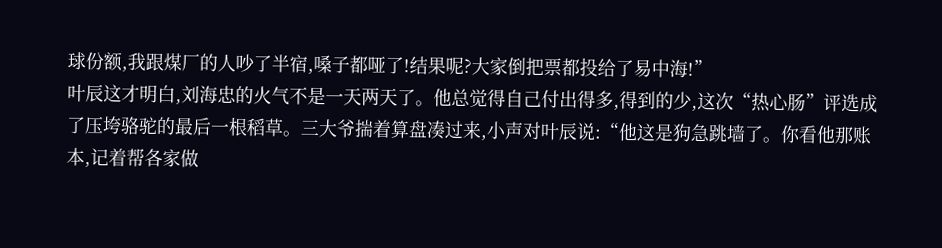球份额,我跟煤厂的人吵了半宿,嗓子都哑了!结果呢?大家倒把票都投给了易中海!”
叶辰这才明白,刘海忠的火气不是一天两天了。他总觉得自己付出得多,得到的少,这次“热心肠”评选成了压垮骆驼的最后一根稻草。三大爷揣着算盘凑过来,小声对叶辰说:“他这是狗急跳墙了。你看他那账本,记着帮各家做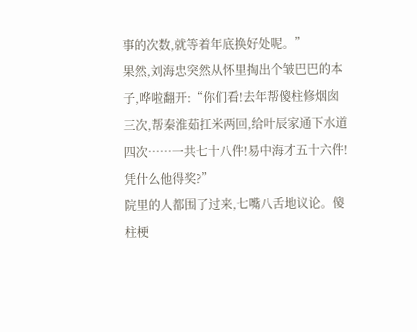事的次数,就等着年底换好处呢。”
果然,刘海忠突然从怀里掏出个皱巴巴的本子,哗啦翻开:“你们看!去年帮傻柱修烟囱三次,帮秦淮茹扛米两回,给叶辰家通下水道四次……一共七十八件!易中海才五十六件!凭什么他得奖?”
院里的人都围了过来,七嘴八舌地议论。傻柱梗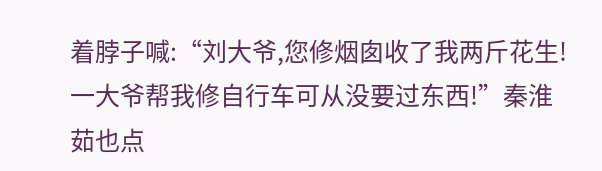着脖子喊:“刘大爷,您修烟囱收了我两斤花生!一大爷帮我修自行车可从没要过东西!”秦淮茹也点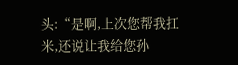头:“是啊,上次您帮我扛米,还说让我给您孙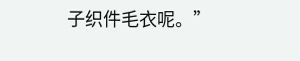子织件毛衣呢。”